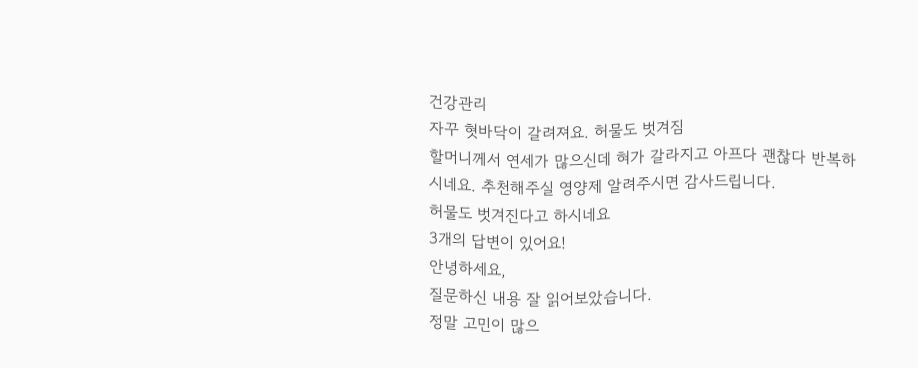건강관리
자꾸 혓바닥이 갈려져요. 허물도 벗겨짐
할머니께서 연세가 많으신데 혀가 갈라지고 아프다 괜찮다 반복하시네요. 추천해주실 영양제 알려주시면 감사드립니다.
허물도 벗겨진다고 하시네요
3개의 답변이 있어요!
안녕하세요,
질문하신 내용 잘 읽어보았습니다.
정말 고민이 많으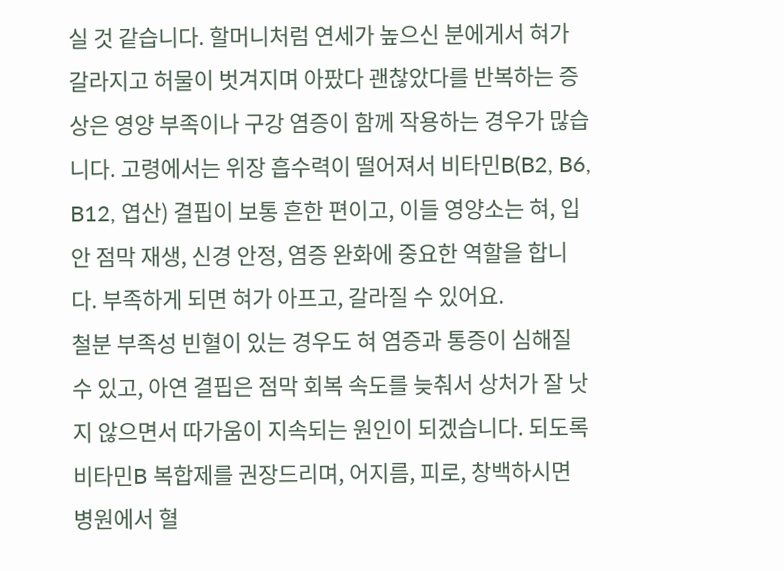실 것 같습니다. 할머니처럼 연세가 높으신 분에게서 혀가 갈라지고 허물이 벗겨지며 아팠다 괜찮았다를 반복하는 증상은 영양 부족이나 구강 염증이 함께 작용하는 경우가 많습니다. 고령에서는 위장 흡수력이 떨어져서 비타민B(B2, B6, B12, 엽산) 결핍이 보통 흔한 편이고, 이들 영양소는 혀, 입안 점막 재생, 신경 안정, 염증 완화에 중요한 역할을 합니다. 부족하게 되면 혀가 아프고, 갈라질 수 있어요.
철분 부족성 빈혈이 있는 경우도 혀 염증과 통증이 심해질 수 있고, 아연 결핍은 점막 회복 속도를 늦춰서 상처가 잘 낫지 않으면서 따가움이 지속되는 원인이 되겠습니다. 되도록 비타민B 복합제를 권장드리며, 어지름, 피로, 창백하시면 병원에서 혈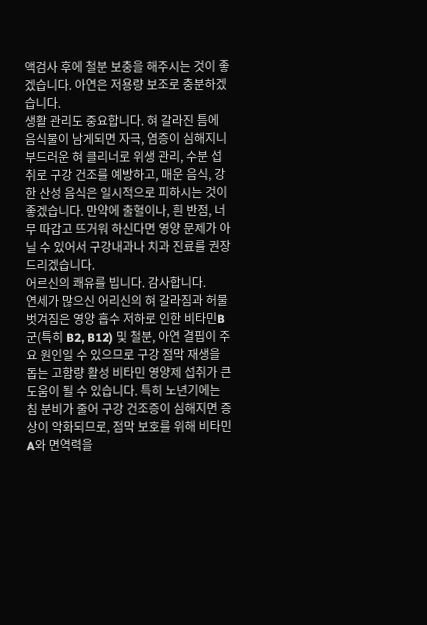액검사 후에 철분 보충을 해주시는 것이 좋겠습니다. 아연은 저용량 보조로 충분하겠습니다.
생활 관리도 중요합니다. 혀 갈라진 틈에 음식물이 남게되면 자극, 염증이 심해지니 부드러운 혀 클리너로 위생 관리, 수분 섭취로 구강 건조를 예방하고, 매운 음식, 강한 산성 음식은 일시적으로 피하시는 것이 좋겠습니다. 만약에 출혈이나, 흰 반점, 너무 따갑고 뜨거워 하신다면 영양 문제가 아닐 수 있어서 구강내과나 치과 진료를 권장드리겠습니다.
어르신의 쾌유를 빕니다. 감사합니다.
연세가 많으신 어리신의 혀 갈라짐과 허물 벗겨짐은 영양 흡수 저하로 인한 비타민B군(특히 B2, B12) 및 철분, 아연 결핍이 주요 원인일 수 있으므로 구강 점막 재생을 돕는 고함량 활성 비타민 영양제 섭취가 큰 도움이 될 수 있습니다. 특히 노년기에는 침 분비가 줄어 구강 건조증이 심해지면 증상이 악화되므로, 점막 보호를 위해 비타민A와 면역력을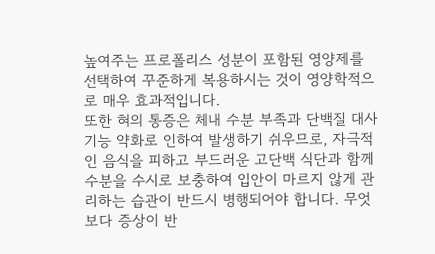높여주는 프로폴리스 성분이 포함된 영양제를 선택하여 꾸준하게 복용하시는 것이 영양학적으로 매우 효과적입니다.
또한 혀의 통증은 체내 수분 부족과 단백질 대사 기능 약화로 인하여 발생하기 쉬우므로, 자극적인 음식을 피하고 부드러운 고단백 식단과 함께 수분을 수시로 보충하여 입안이 마르지 않게 관리하는 습관이 반드시 병행되어야 합니다. 무엇보다 증상이 반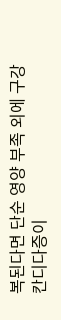복된다면 단순 영양 부족 외에 구강 칸디다증이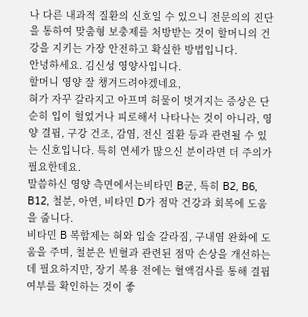나 다른 내과적 질환의 신호일 수 있으니 전문의의 진단을 통하여 맞춤형 보충제를 처방받는 것이 할머니의 건강을 지키는 가장 안전하고 확실한 방법입니다.
안녕하세요. 김신성 영양사입니다.
할머니 영양 잘 챙겨드려야겠네요,
혀가 자꾸 갈라지고 아프며 허물이 벗겨지는 증상은 단순히 입이 헐었거나 피로해서 나타나는 것이 아니라, 영양 결핍, 구강 건조, 감염, 전신 질환 등과 관련될 수 있는 신호입니다. 특히 연세가 많으신 분이라면 더 주의가 필요한데요.
말씀하신 영양 측면에서는비타민 B군, 특히 B2, B6, B12, 철분, 아연, 비타민 D가 점막 건강과 회복에 도움을 줍니다.
비타민 B 복합제는 혀와 입술 갈라짐, 구내염 완화에 도움을 주며, 철분은 빈혈과 관련된 점막 손상을 개선하는 데 필요하지만, 장기 복용 전에는 혈액검사를 통해 결핍 여부를 확인하는 것이 좋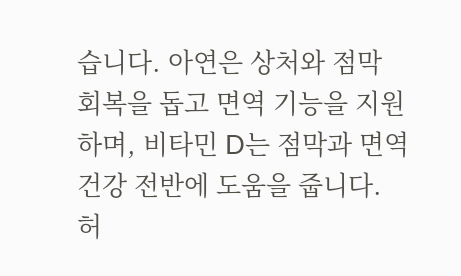습니다. 아연은 상처와 점막 회복을 돕고 면역 기능을 지원하며, 비타민 D는 점막과 면역 건강 전반에 도움을 줍니다.
허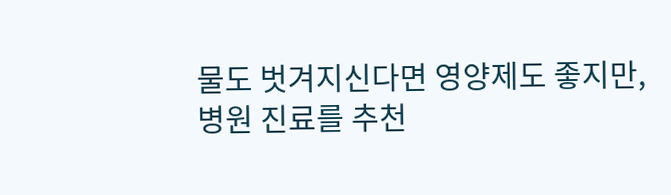물도 벗겨지신다면 영양제도 좋지만, 병원 진료를 추천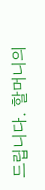드립니다. 할머니의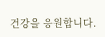건강을 응원합니다.